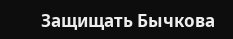Защищать Бычкова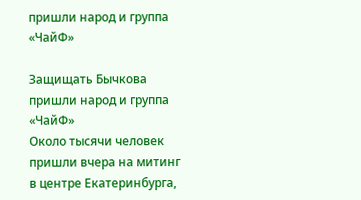пришли народ и группа «ЧайФ»

Защищать Бычкова пришли народ и группа «ЧайФ»
Около тысячи человек пришли вчера на митинг в центре Екатеринбурга,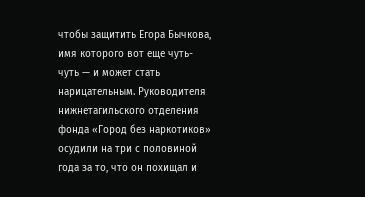чтобы защитить Егора Бычкова, имя которого вот еще чуть-чуть — и может стать нарицательным. Руководителя нижнетагильского отделения фонда «Город без наркотиков» осудили на три с половиной года за то, что он похищал и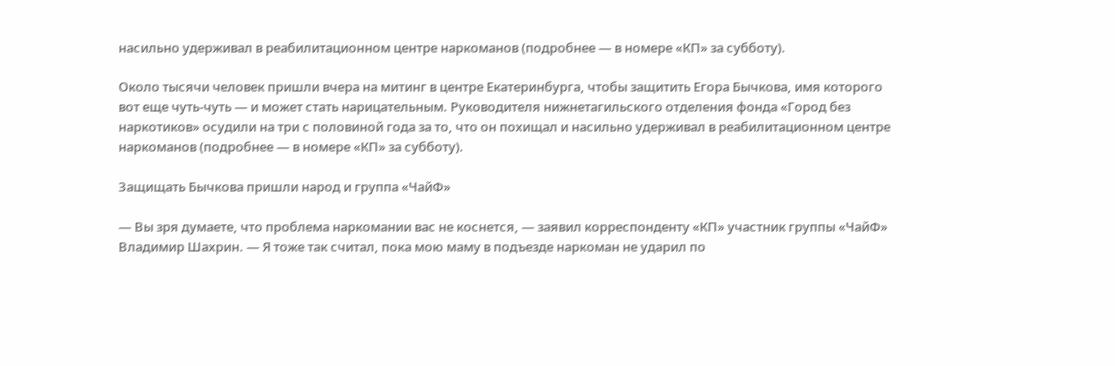насильно удерживал в реабилитационном центре наркоманов (подробнее — в номере «КП» за субботу).

Около тысячи человек пришли вчера на митинг в центре Екатеринбурга, чтобы защитить Егора Бычкова, имя которого вот еще чуть-чуть — и может стать нарицательным. Руководителя нижнетагильского отделения фонда «Город без наркотиков» осудили на три с половиной года за то, что он похищал и насильно удерживал в реабилитационном центре наркоманов (подробнее — в номере «КП» за субботу).

Защищать Бычкова пришли народ и группа «ЧайФ»

— Вы зря думаете, что проблема наркомании вас не коснется, — заявил корреспонденту «КП» участник группы «ЧайФ» Владимир Шахрин. — Я тоже так считал, пока мою маму в подъезде наркоман не ударил по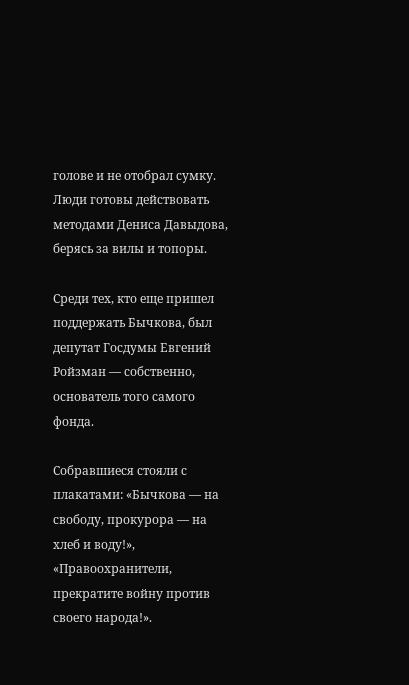голове и не отобрал сумку. Люди готовы действовать методами Дениса Давыдова, берясь за вилы и топоры.

Среди тех, кто еще пришел поддержать Бычкова, был депутат Госдумы Евгений Ройзман — собственно, основатель того самого фонда.

Собравшиеся стояли с плакатами: «Бычкова — на свободу, прокурора — на хлеб и воду!», «Правоохранители, прекратите войну против своего народа!».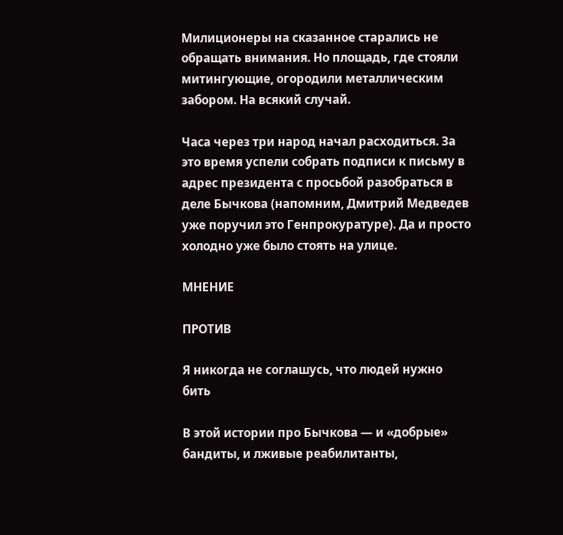Милиционеры на сказанное старались не обращать внимания. Но площадь, где стояли митингующие, огородили металлическим забором. На всякий случай.

Часа через три народ начал расходиться. За это время успели собрать подписи к письму в адрес президента с просьбой разобраться в деле Бычкова (напомним, Дмитрий Медведев уже поручил это Генпрокуратуре). Да и просто холодно уже было стоять на улице.

МНЕНИЕ

ПРОТИВ

Я никогда не соглашусь, что людей нужно бить

В этой истории про Бычкова — и «добрые» бандиты, и лживые реабилитанты,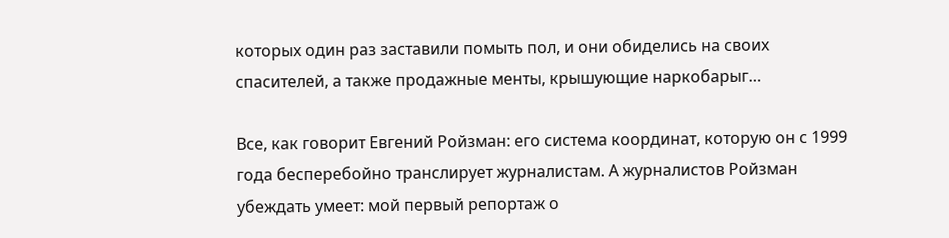которых один раз заставили помыть пол, и они обиделись на своих спасителей, а также продажные менты, крышующие наркобарыг…

Все, как говорит Евгений Ройзман: его система координат, которую он с 1999 года бесперебойно транслирует журналистам. А журналистов Ройзман убеждать умеет: мой первый репортаж о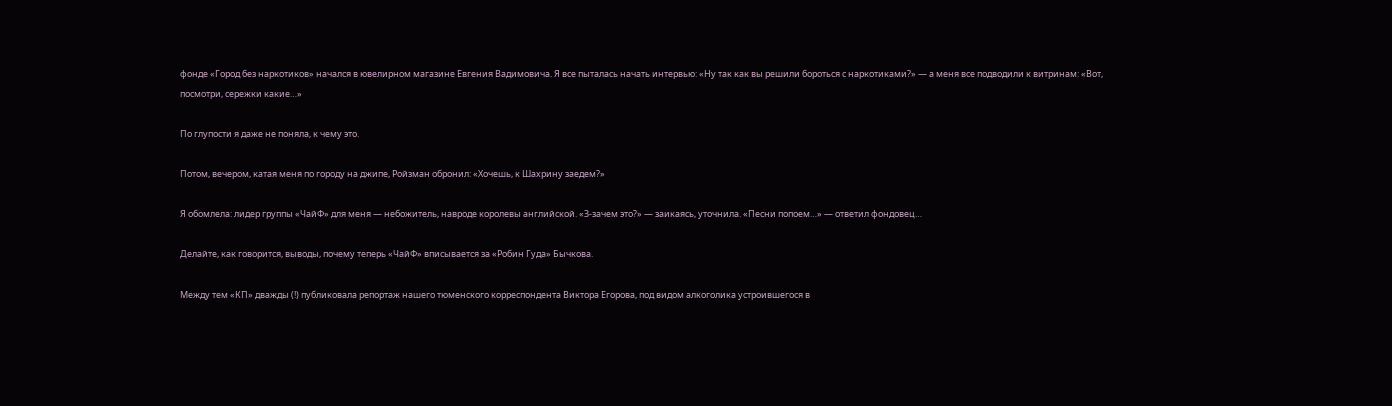фонде «Город без наркотиков» начался в ювелирном магазине Евгения Вадимовича. Я все пыталась начать интервью: «Ну так как вы решили бороться с наркотиками?» — а меня все подводили к витринам: «Вот, посмотри, сережки какие…»

По глупости я даже не поняла, к чему это.

Потом, вечером, катая меня по городу на джипе, Ройзман обронил: «Хочешь, к Шахрину заедем?»

Я обомлела: лидер группы «ЧайФ» для меня — небожитель, навроде королевы английской. «З-зачем это?» — заикаясь, уточнила. «Песни попоем…» — ответил фондовец…

Делайте, как говорится, выводы, почему теперь «ЧайФ» вписывается за «Робин Гуда» Бычкова.

Между тем «КП» дважды (!) публиковала репортаж нашего тюменского корреспондента Виктора Егорова, под видом алкоголика устроившегося в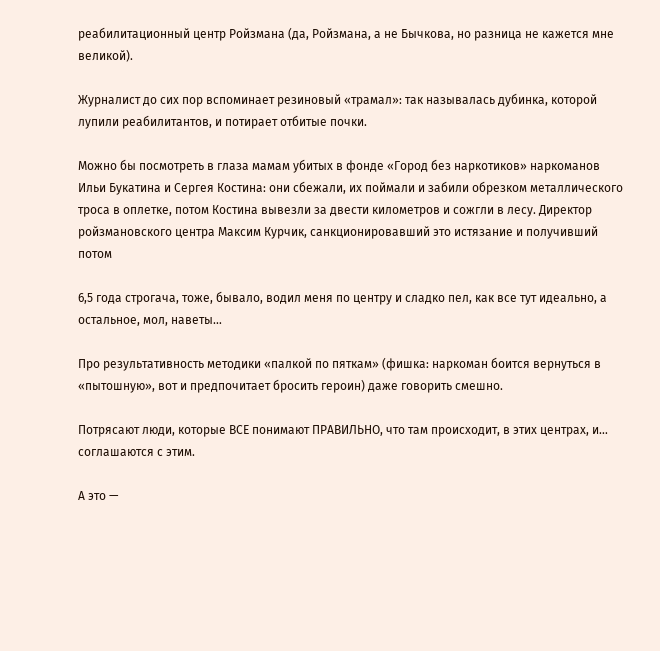реабилитационный центр Ройзмана (да, Ройзмана, а не Бычкова, но разница не кажется мне великой).

Журналист до сих пор вспоминает резиновый «трамал»: так называлась дубинка, которой лупили реабилитантов, и потирает отбитые почки.

Можно бы посмотреть в глаза мамам убитых в фонде «Город без наркотиков» наркоманов Ильи Букатина и Сергея Костина: они сбежали, их поймали и забили обрезком металлического троса в оплетке, потом Костина вывезли за двести километров и сожгли в лесу. Директор ройзмановского центра Максим Курчик, санкционировавший это истязание и получивший потом

6,5 года строгача, тоже, бывало, водил меня по центру и сладко пел, как все тут идеально, а остальное, мол, наветы…

Про результативность методики «палкой по пяткам» (фишка: наркоман боится вернуться в «пытошную», вот и предпочитает бросить героин) даже говорить смешно.

Потрясают люди, которые ВСЕ понимают ПРАВИЛЬНО, что там происходит, в этих центрах, и… соглашаются с этим.

А это —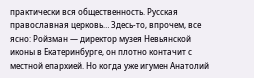практически вся общественность. Русская православная церковь… Здесь-то, впрочем, все ясно: Ройзман — директор музея Невьянской иконы в Екатеринбурге, он плотно контачит с местной епархией. Но когда уже игумен Анатолий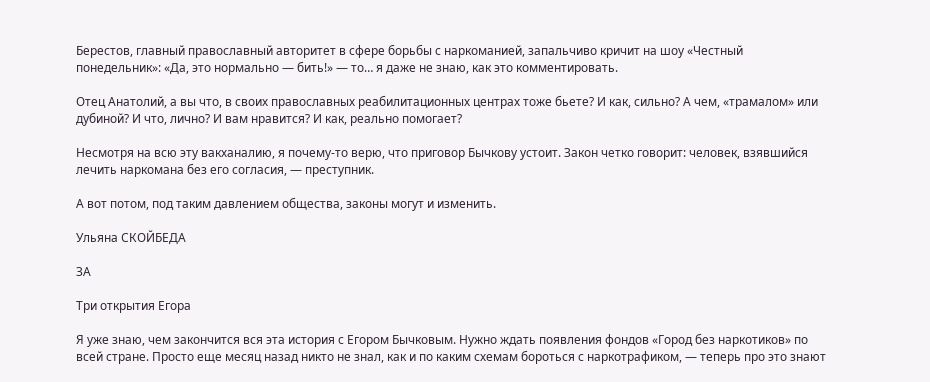Берестов, главный православный авторитет в сфере борьбы с наркоманией, запальчиво кричит на шоу «Честный понедельник»: «Да, это нормально — бить!» — то… я даже не знаю, как это комментировать.

Отец Анатолий, а вы что, в своих православных реабилитационных центрах тоже бьете? И как, сильно? А чем, «трамалом» или дубиной? И что, лично? И вам нравится? И как, реально помогает?

Несмотря на всю эту вакханалию, я почему-то верю, что приговор Бычкову устоит. Закон четко говорит: человек, взявшийся лечить наркомана без его согласия, — преступник.

А вот потом, под таким давлением общества, законы могут и изменить.

Ульяна СКОЙБЕДА

ЗА

Три открытия Егора

Я уже знаю, чем закончится вся эта история с Егором Бычковым. Нужно ждать появления фондов «Город без наркотиков» по всей стране. Просто еще месяц назад никто не знал, как и по каким схемам бороться с наркотрафиком, — теперь про это знают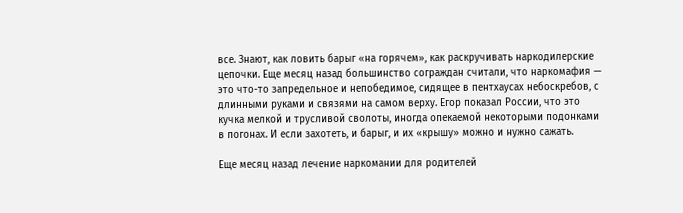все. Знают, как ловить барыг «на горячем», как раскручивать наркодилерские цепочки. Еще месяц назад большинство сограждан считали, что наркомафия — это что-то запредельное и непобедимое, сидящее в пентхаусах небоскребов, с длинными руками и связями на самом верху. Егор показал России, что это кучка мелкой и трусливой сволоты, иногда опекаемой некоторыми подонками в погонах. И если захотеть, и барыг, и их «крышу» можно и нужно сажать.

Еще месяц назад лечение наркомании для родителей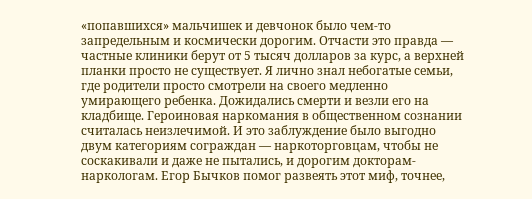«попавшихся» мальчишек и девчонок было чем-то запредельным и космически дорогим. Отчасти это правда — частные клиники берут от 5 тысяч долларов за курс, а верхней планки просто не существует. Я лично знал небогатые семьи, где родители просто смотрели на своего медленно умирающего ребенка. Дожидались смерти и везли его на кладбище. Героиновая наркомания в общественном сознании считалась неизлечимой. И это заблуждение было выгодно двум категориям сограждан — наркоторговцам, чтобы не соскакивали и даже не пытались, и дорогим докторам-наркологам. Егор Бычков помог развеять этот миф, точнее,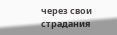через свои страдания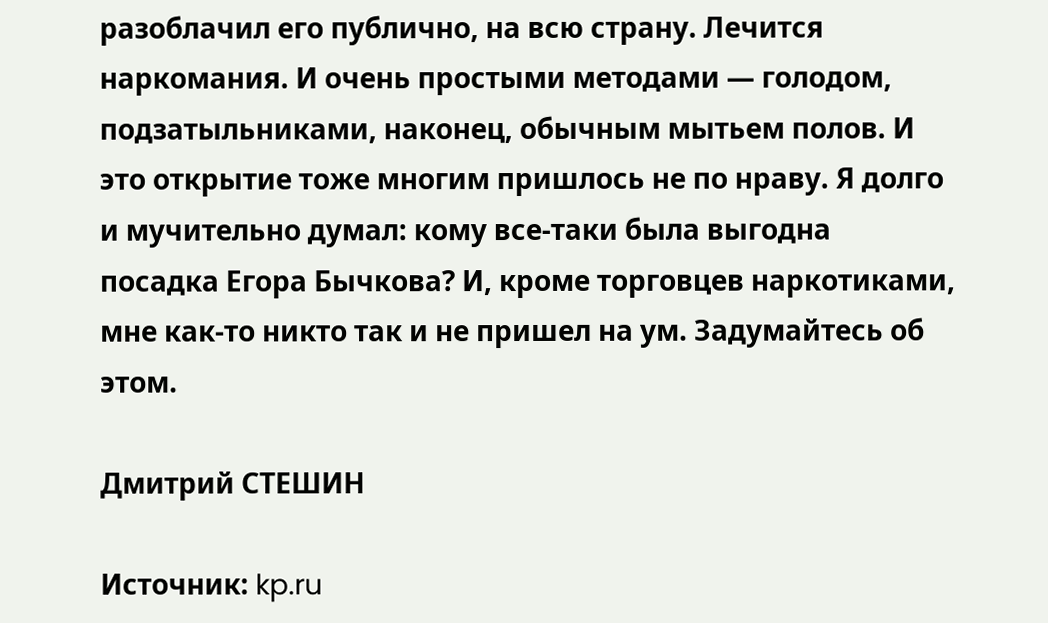разоблачил его публично, на всю страну. Лечится наркомания. И очень простыми методами — голодом, подзатыльниками, наконец, обычным мытьем полов. И это открытие тоже многим пришлось не по нраву. Я долго и мучительно думал: кому все-таки была выгодна посадка Егора Бычкова? И, кроме торговцев наркотиками, мне как-то никто так и не пришел на ум. Задумайтесь об этом.

Дмитрий СТЕШИН

Источник: kp.ru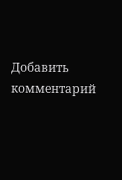Добавить комментарий